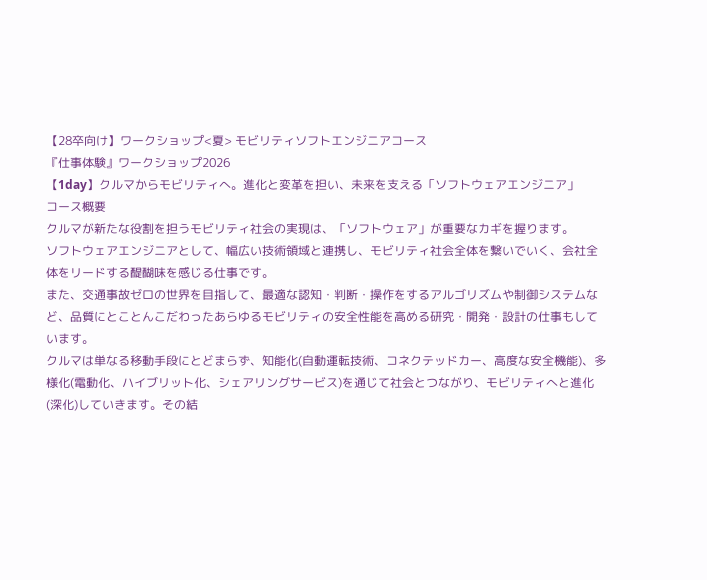【28卒向け】ワークショップ<夏> モビリティソフトエンジニアコース
『仕事体験』ワークショップ2026
【1day】クルマからモビリティへ。進化と変革を担い、未来を支える「ソフトウェアエンジニア」
コース概要
クルマが新たな役割を担うモビリティ社会の実現は、「ソフトウェア」が重要なカギを握ります。
ソフトウェアエンジニアとして、幅広い技術領域と連携し、モビリティ社会全体を繋いでいく、会社全体をリードする醍醐味を感じる仕事です。
また、交通事故ゼロの世界を目指して、最適な認知・判断・操作をするアルゴリズムや制御システムなど、品質にとことんこだわったあらゆるモビリティの安全性能を高める研究・開発・設計の仕事もしています。
クルマは単なる移動手段にとどまらず、知能化(自動運転技術、コネクテッドカー、高度な安全機能)、多様化(電動化、ハイブリット化、シェアリングサービス)を通じて社会とつながり、モビリティへと進化(深化)していきます。その結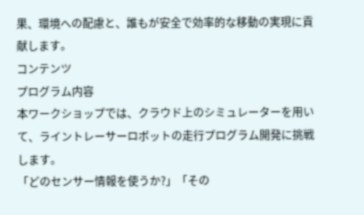果、環境への配慮と、誰もが安全で効率的な移動の実現に貢献します。
コンテンツ
プログラム内容
本ワークショップでは、クラウド上のシミュレーターを用いて、ライントレーサーロボットの走行プログラム開発に挑戦します。
「どのセンサー情報を使うか?」「その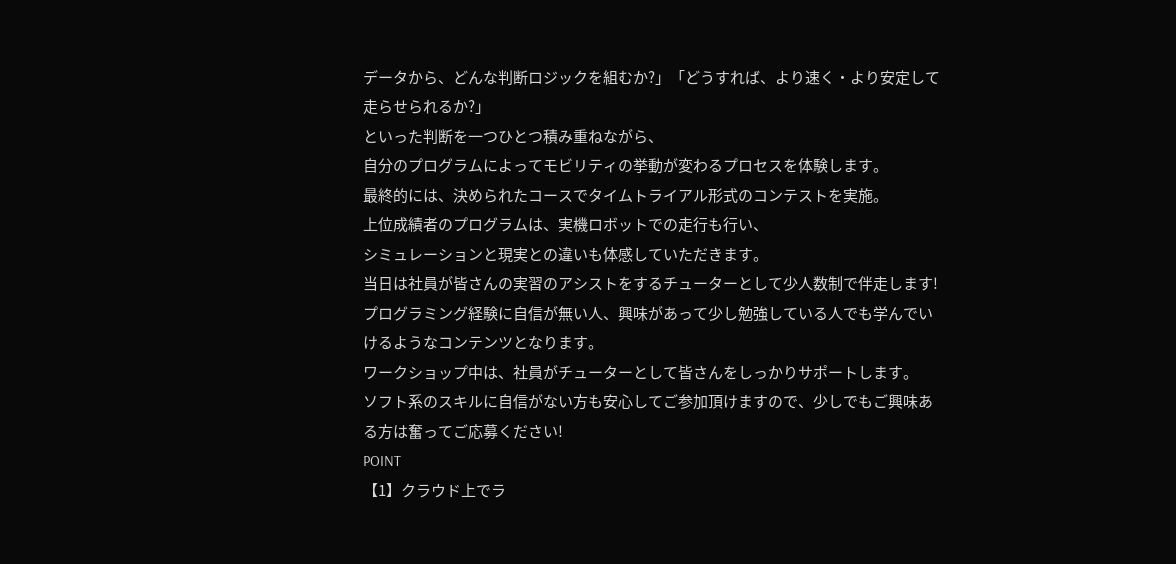データから、どんな判断ロジックを組むか?」「どうすれば、より速く・より安定して走らせられるか?」
といった判断を一つひとつ積み重ねながら、
自分のプログラムによってモビリティの挙動が変わるプロセスを体験します。
最終的には、決められたコースでタイムトライアル形式のコンテストを実施。
上位成績者のプログラムは、実機ロボットでの走行も行い、
シミュレーションと現実との違いも体感していただきます。
当日は社員が皆さんの実習のアシストをするチューターとして少人数制で伴走します!プログラミング経験に自信が無い人、興味があって少し勉強している人でも学んでいけるようなコンテンツとなります。
ワークショップ中は、社員がチューターとして皆さんをしっかりサポートします。
ソフト系のスキルに自信がない方も安心してご参加頂けますので、少しでもご興味ある方は奮ってご応募ください!
POINT
【1】クラウド上でラ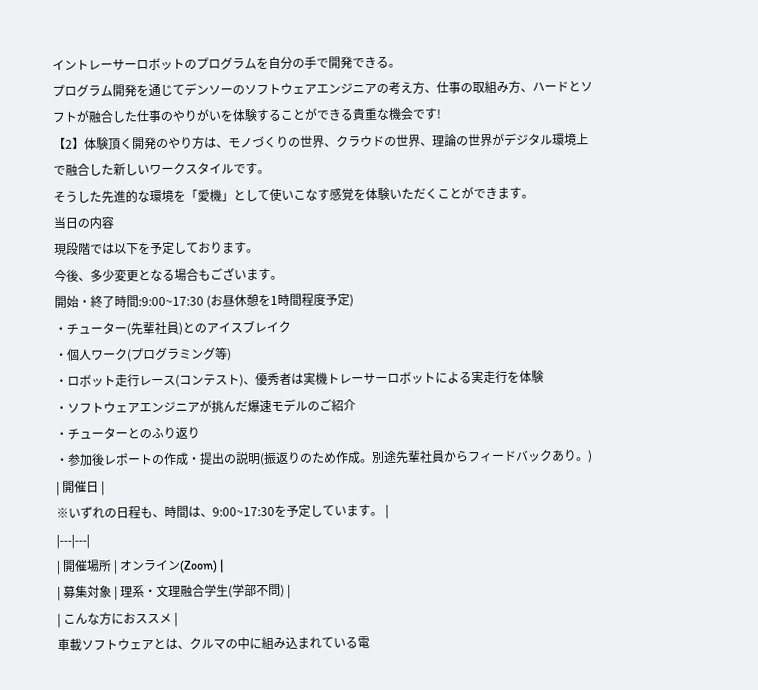イントレーサーロボットのプログラムを自分の手で開発できる。
プログラム開発を通じてデンソーのソフトウェアエンジニアの考え方、仕事の取組み方、ハードとソフトが融合した仕事のやりがいを体験することができる貴重な機会です!
【2】体験頂く開発のやり方は、モノづくりの世界、クラウドの世界、理論の世界がデジタル環境上で融合した新しいワークスタイルです。
そうした先進的な環境を「愛機」として使いこなす感覚を体験いただくことができます。
当日の内容
現段階では以下を予定しております。
今後、多少変更となる場合もございます。
開始・終了時間:9:00~17:30 (お昼休憩を1時間程度予定)
・チューター(先輩社員)とのアイスブレイク
・個人ワーク(プログラミング等)
・ロボット走行レース(コンテスト)、優秀者は実機トレーサーロボットによる実走行を体験
・ソフトウェアエンジニアが挑んだ爆速モデルのご紹介
・チューターとのふり返り
・参加後レポートの作成・提出の説明(振返りのため作成。別途先輩社員からフィードバックあり。)
| 開催日 |
※いずれの日程も、時間は、9:00~17:30を予定しています。 |
|---|---|
| 開催場所 | オンライン(Zoom) |
| 募集対象 | 理系・文理融合学生(学部不問) |
| こんな方におススメ |
車載ソフトウェアとは、クルマの中に組み込まれている電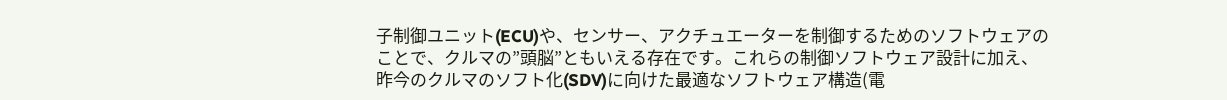子制御ユニット(ECU)や、センサー、アクチュエーターを制御するためのソフトウェアのことで、クルマの”頭脳”ともいえる存在です。これらの制御ソフトウェア設計に加え、昨今のクルマのソフト化(SDV)に向けた最適なソフトウェア構造(電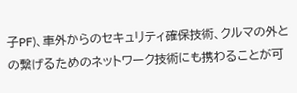子PF)、車外からのセキュリティ確保技術、クルマの外との繋げるためのネットワーク技術にも携わることが可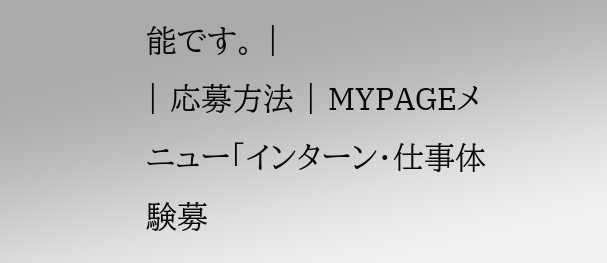能です。 |
| 応募方法 | MYPAGEメニュー「インターン・仕事体験募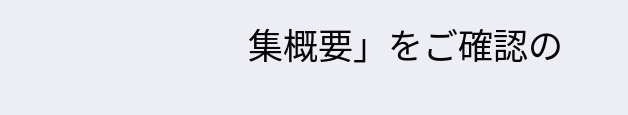集概要」をご確認の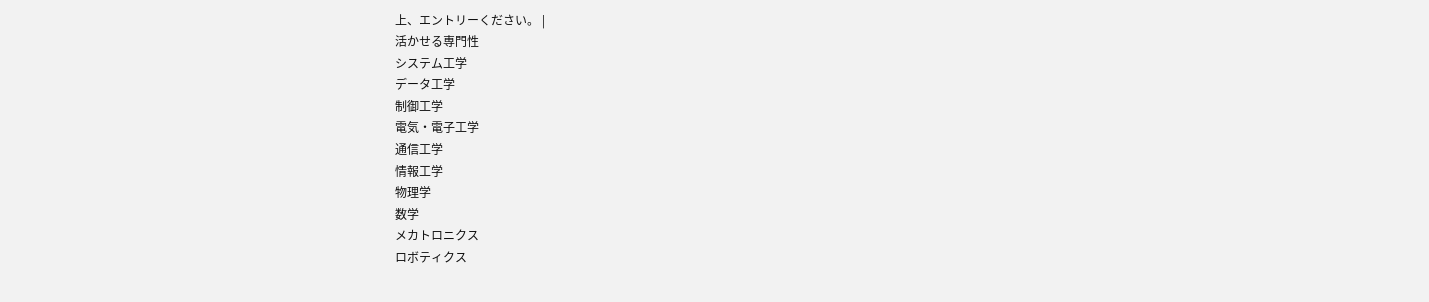上、エントリーください。 |
活かせる専門性
システム工学
データ工学
制御工学
電気・電子工学
通信工学
情報工学
物理学
数学
メカトロニクス
ロボティクス